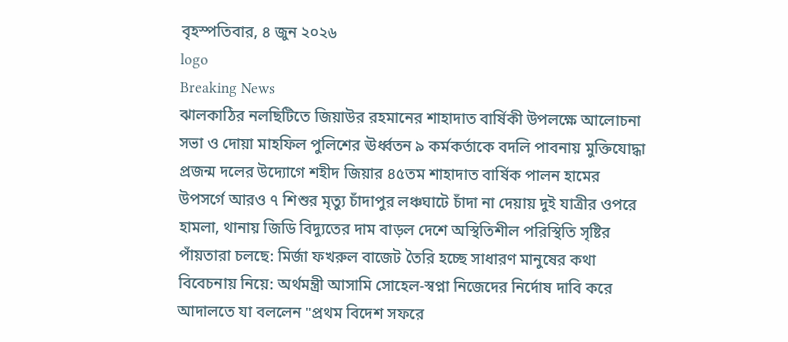বৃহস্পতিবার, ৪ জুন ২০২৬
logo
Breaking News
ঝালকাঠির নলছিটিতে জিয়াউর রহমানের শাহাদাত বার্ষিকী উপলক্ষে আলোচনা সভা ও দোয়া মাহফিল পুলিশের ঊর্ধ্বতন ৯ কর্মকর্তাকে বদলি পাবনায় মুক্তিযোদ্ধা প্রজন্ম দলের উদ্যোগে শহীদ জিয়ার ৪৫তম শাহাদাত বার্ষিক পালন হামের উপসর্গে আরও ৭ শিশুর মৃত্যু চাঁদাপুর লঞ্চঘাটে চাঁদা না দেয়ায় দুই যাত্রীর ওপরে হামলা, থানায় জিডি বিদ্যুতের দাম বাড়ল দেশে অস্থিতিশীল পরিস্থিতি সৃষ্টির পাঁয়তারা চলছে: মির্জা ফখরুল বাজেট তৈরি হচ্ছে সাধারণ মানুষের কথা বিবেচনায় নিয়ে: অর্থমন্ত্রী আসামি সোহেল-স্বপ্না নিজেদের নির্দোষ দাবি করে আদালতে যা বললেন "প্রথম বিদেশ সফরে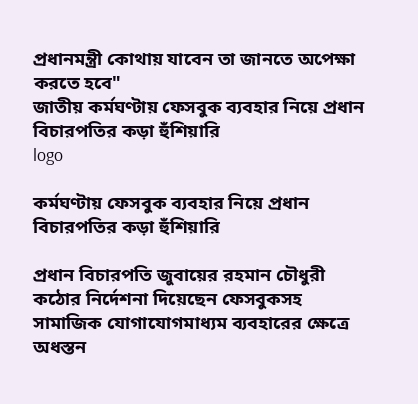প্রধানমন্ত্রী কোথায় যাবেন তা জানতে অপেক্ষা করতে হবে"
জাতীয় কর্মঘণ্টায় ফেসবুক ব্যবহার নিয়ে প্রধান বিচারপতির কড়া হুঁশিয়ারি
logo

কর্মঘণ্টায় ফেসবুক ব্যবহার নিয়ে প্রধান বিচারপতির কড়া হুঁশিয়ারি

প্রধান বিচারপতি জুবায়ের রহমান চৌধুরী কঠোর নির্দেশনা দিয়েছেন ফেসবুকসহ সামাজিক যোগাযোগমাধ্যম ব্যবহারের ক্ষেত্রে অধস্তন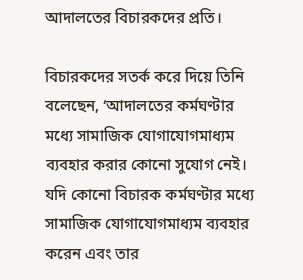আদালতের বিচারকদের প্রতি।

বিচারকদের সতর্ক করে দিয়ে তিনি বলেছেন, ‘আদালতের কর্মঘণ্টার মধ্যে সামাজিক যোগাযোগমাধ্যম ব্যবহার করার কোনো সুযোগ নেই। যদি কোনো বিচারক কর্মঘণ্টার মধ্যে সামাজিক যোগাযোগমাধ্যম ব্যবহার করেন এবং তার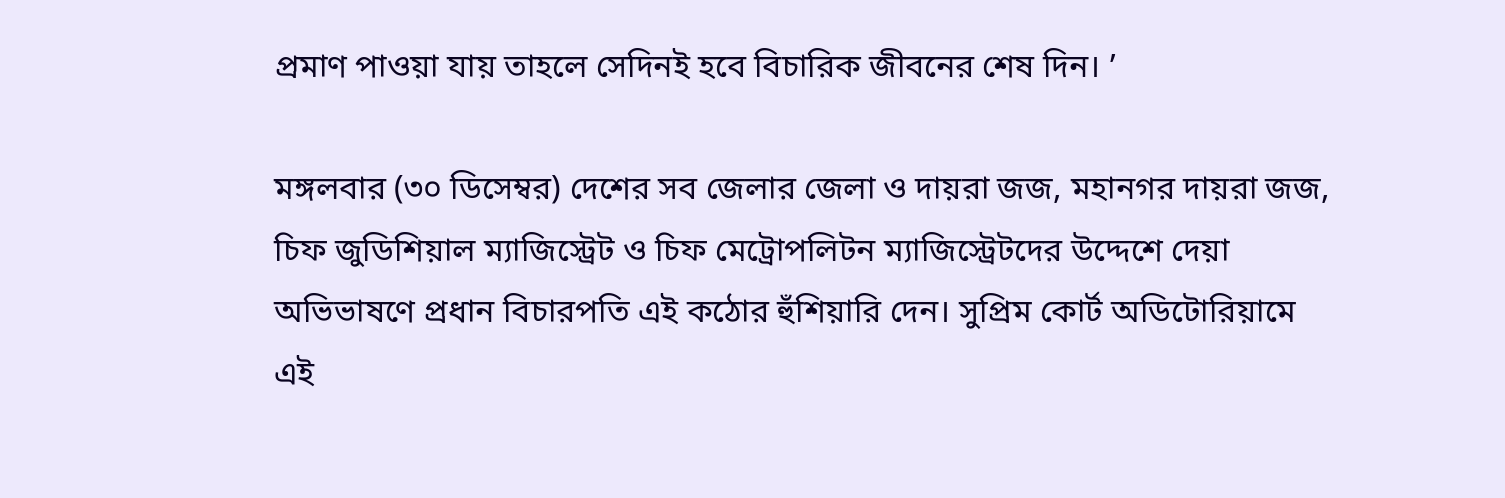প্রমাণ পাওয়া যায় তাহলে সেদিনই হবে বিচারিক জীবনের শেষ দিন। ’

মঙ্গলবার (৩০ ডিসেম্বর) দেশের সব জেলার জেলা ও দায়রা জজ, মহানগর দায়রা জজ, চিফ জুডিশিয়াল ম্যাজিস্ট্রেট ও চিফ মেট্রোপলিটন ম্যাজিস্ট্রেটদের উদ্দেশে দেয়া অভিভাষণে প্রধান বিচারপতি এই কঠোর হুঁশিয়ারি দেন। সুপ্রিম কোর্ট অডিটোরিয়ামে এই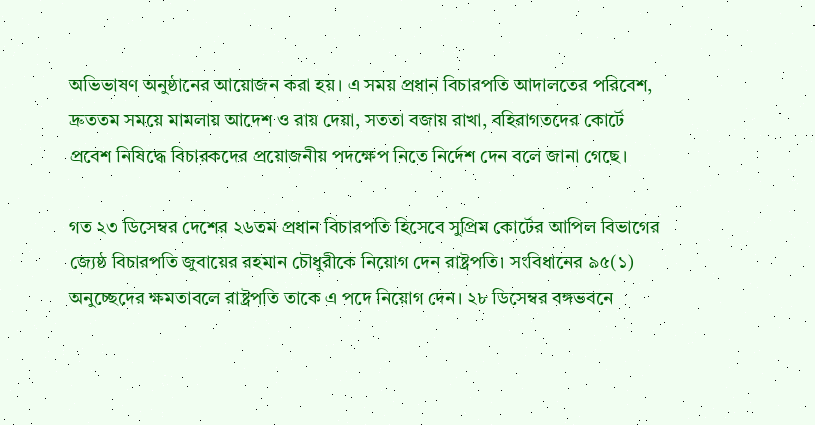অভিভাষণ অনুষ্ঠানের আয়োজন করা হয়। এ সময় প্রধান বিচারপতি আদালতের পরিবেশ, দ্রুততম সময়ে মামলায় আদেশ ও রায় দেয়া, সততা বজায় রাখা, বহিরাগতদের কোর্টে প্রবেশ নিষিদ্ধে বিচারকদের প্রয়োজনীয় পদক্ষেপ নিতে নির্দেশ দেন বলে জানা গেছে।

গত ২৩ ডিসেম্বর দেশের ২৬তম প্রধান বিচারপতি হিসেবে সুপ্রিম কোর্টের আপিল বিভাগের জ্যেষ্ঠ বিচারপতি জুবায়ের রহমান চৌধুরীকে নিয়োগ দেন রাষ্ট্রপতি। সংবিধানের ৯৫(১) অনুচ্ছেদের ক্ষমতাবলে রাষ্ট্রপতি তাকে এ পদে নিয়োগ দেন। ২৮ ডিসেম্বর বঙ্গভবনে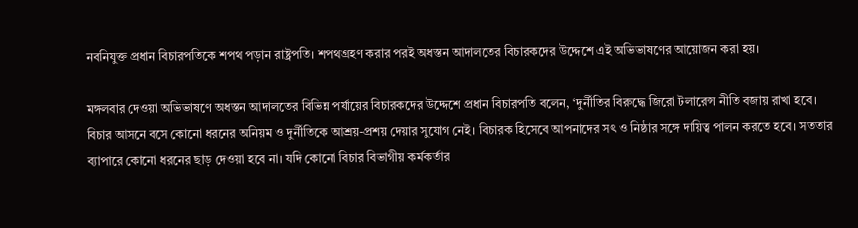নবনিযুক্ত প্রধান বিচারপতিকে শপথ পড়ান রাষ্ট্রপতি। শপথগ্রহণ করার পরই অধস্তন আদালতের বিচারকদের উদ্দেশে এই অভিভাষণের আয়োজন করা হয়।

মঙ্গলবার দেওয়া অভিভাষণে অধস্তন আদালতের বিভিন্ন পর্যায়ের বিচারকদের উদ্দেশে প্রধান বিচারপতি বলেন, ‘দুর্নীতির বিরুদ্ধে জিরো টলারেন্স নীতি বজায় রাখা হবে। বিচার আসনে বসে কোনো ধরনের অনিয়ম ও দুর্নীতিকে আশ্রয়-প্রশয় দেয়ার সুযোগ নেই। বিচারক হিসেবে আপনাদের সৎ ও নিষ্ঠার সঙ্গে দায়িত্ব পালন করতে হবে। সততার ব্যাপারে কোনো ধরনের ছাড় দেওয়া হবে না। যদি কোনো বিচার বিভাগীয় কর্মকর্তার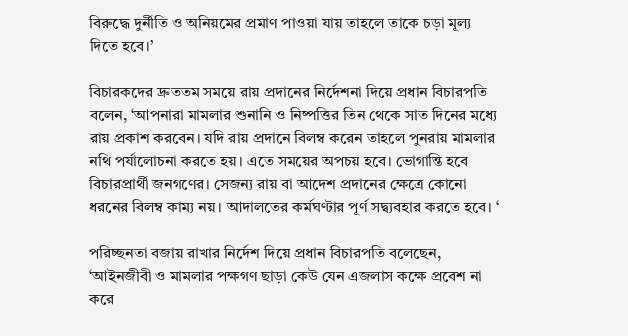বিরুদ্ধে দুর্নীতি ও অনিয়মের প্রমাণ পাওয়া যায় তাহলে তাকে চড়া মূল্য দিতে হবে।’

বিচারকদের দ্রুততম সময়ে রায় প্রদানের নির্দেশনা দিয়ে প্রধান বিচারপতি বলেন, ‘আপনারা মামলার শুনানি ও নিষ্পত্তির তিন থেকে সাত দিনের মধ্যে রায় প্রকাশ করবেন। যদি রায় প্রদানে বিলম্ব করেন তাহলে পুনরায় মামলার নথি পর্যালোচনা করতে হয়। এতে সময়ের অপচয় হবে। ভোগান্তি হবে বিচারপ্রার্থী জনগণের। সেজন্য রায় বা আদেশ প্রদানের ক্ষেত্রে কোনো ধরনের বিলম্ব কাম্য নয়। আদালতের কর্মঘণ্টার পূর্ণ সদ্ব্যবহার করতে হবে। ‘

পরিচ্ছনতা বজায় রাখার নির্দেশ দিয়ে প্রধান বিচারপতি বলেছেন, ‘আইনজীবী ও মামলার পক্ষগণ ছাড়া কেউ যেন এজলাস কক্ষে প্রবেশ না করে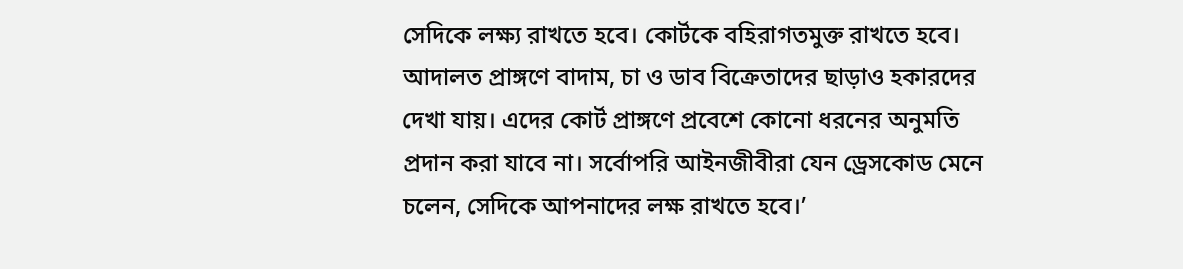সেদিকে লক্ষ্য রাখতে হবে। কোর্টকে বহিরাগতমুক্ত রাখতে হবে। আদালত প্রাঙ্গণে বাদাম, চা ও ডাব বিক্রেতাদের ছাড়াও হকারদের দেখা যায়। এদের কোর্ট প্রাঙ্গণে প্রবেশে কোনো ধরনের অনুমতি প্রদান করা যাবে না। সর্বোপরি আইনজীবীরা যেন ড্রেসকোড মেনে চলেন, সেদিকে আপনাদের লক্ষ রাখতে হবে।’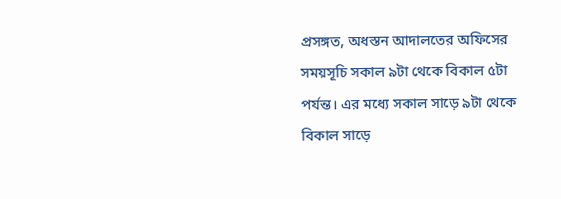প্রসঙ্গত, অধস্তন আদালতের অফিসের সময়সূচি সকাল ৯টা থেকে বিকাল ৫টা পর্যন্ত। এর মধ্যে সকাল সাড়ে ৯টা থেকে বিকাল সাড়ে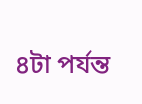৪টা পর্যন্ত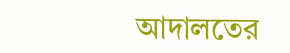আদালতের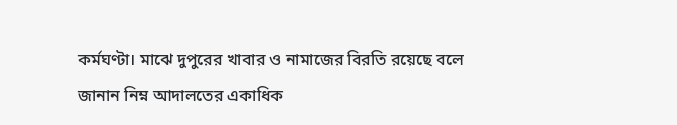কর্মঘণ্টা। মাঝে দুপুরের খাবার ও নামাজের বিরতি রয়েছে বলে জানান নিম্ন আদালতের একাধিক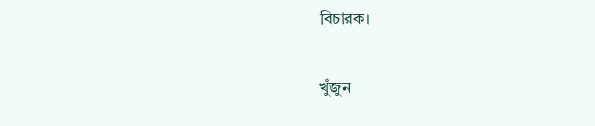বিচারক।

খুঁজুন